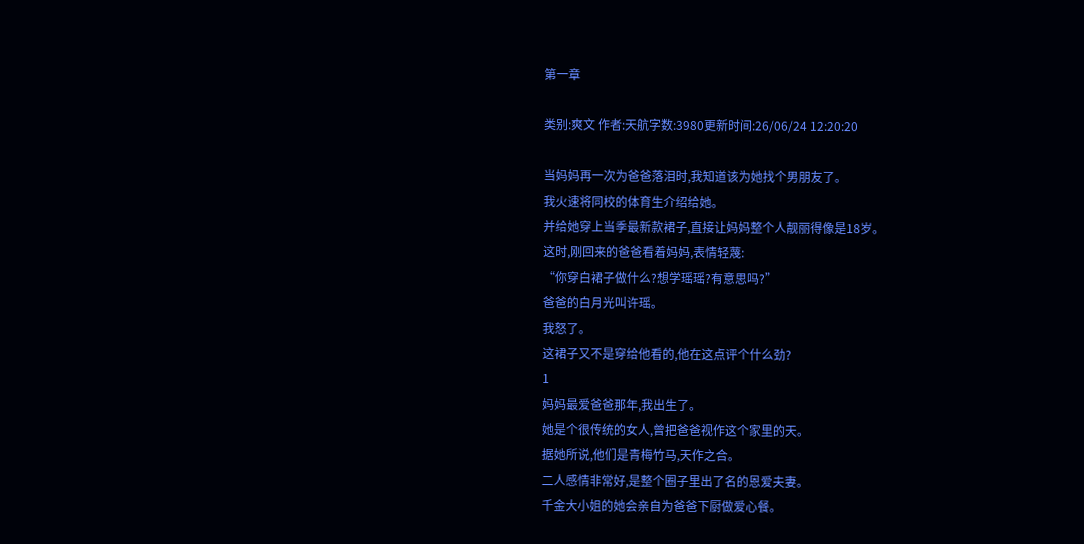第一章

类别:爽文 作者:天航字数:3980更新时间:26/06/24 12:20:20

当妈妈再一次为爸爸落泪时,我知道该为她找个男朋友了。
我火速将同校的体育生介绍给她。
并给她穿上当季最新款裙子,直接让妈妈整个人靓丽得像是18岁。
这时,刚回来的爸爸看着妈妈,表情轻蔑:
“你穿白裙子做什么?想学瑶瑶?有意思吗?”
爸爸的白月光叫许瑶。
我怒了。
这裙子又不是穿给他看的,他在这点评个什么劲?
1
妈妈最爱爸爸那年,我出生了。
她是个很传统的女人,曾把爸爸视作这个家里的天。
据她所说,他们是青梅竹马,天作之合。
二人感情非常好,是整个圈子里出了名的恩爱夫妻。
千金大小姐的她会亲自为爸爸下厨做爱心餐。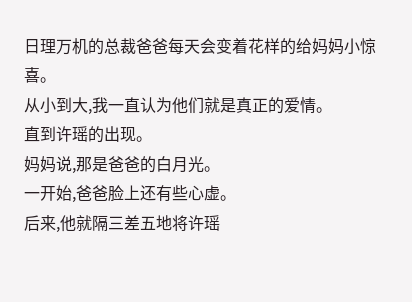日理万机的总裁爸爸每天会变着花样的给妈妈小惊喜。
从小到大,我一直认为他们就是真正的爱情。
直到许瑶的出现。
妈妈说,那是爸爸的白月光。
一开始,爸爸脸上还有些心虚。
后来,他就隔三差五地将许瑶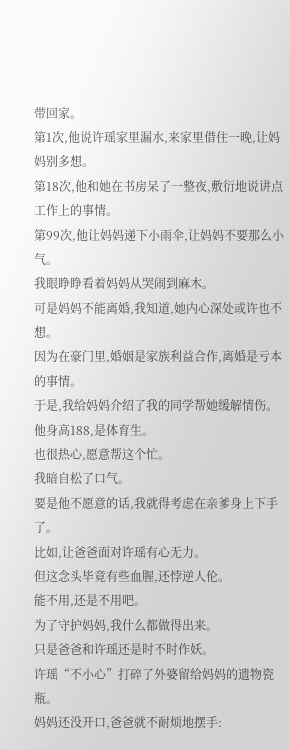带回家。
第1次,他说许瑶家里漏水,来家里借住一晚,让妈妈别多想。
第18次,他和她在书房呆了一整夜,敷衍地说讲点工作上的事情。
第99次,他让妈妈递下小雨伞,让妈妈不要那么小气。
我眼睁睁看着妈妈从哭闹到麻木。
可是妈妈不能离婚,我知道,她内心深处或许也不想。
因为在豪门里,婚姻是家族利益合作,离婚是亏本的事情。
于是,我给妈妈介绍了我的同学帮她缓解情伤。
他身高188,是体育生。
也很热心,愿意帮这个忙。
我暗自松了口气。
要是他不愿意的话,我就得考虑在亲爹身上下手了。
比如,让爸爸面对许瑶有心无力。
但这念头毕竟有些血腥,还悖逆人伦。
能不用,还是不用吧。
为了守护妈妈,我什么都做得出来。
只是爸爸和许瑶还是时不时作妖。
许瑶“不小心”打碎了外婆留给妈妈的遗物瓷瓶。
妈妈还没开口,爸爸就不耐烦地摆手: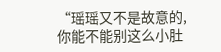“瑶瑶又不是故意的,你能不能别这么小肚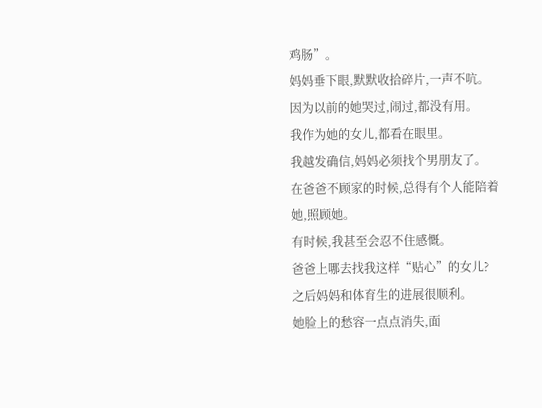鸡肠”。
妈妈垂下眼,默默收拾碎片,一声不吭。
因为以前的她哭过,闹过,都没有用。
我作为她的女儿,都看在眼里。
我越发确信,妈妈必须找个男朋友了。
在爸爸不顾家的时候,总得有个人能陪着她,照顾她。
有时候,我甚至会忍不住感慨。
爸爸上哪去找我这样“贴心”的女儿?
之后妈妈和体育生的进展很顺利。
她脸上的愁容一点点消失,面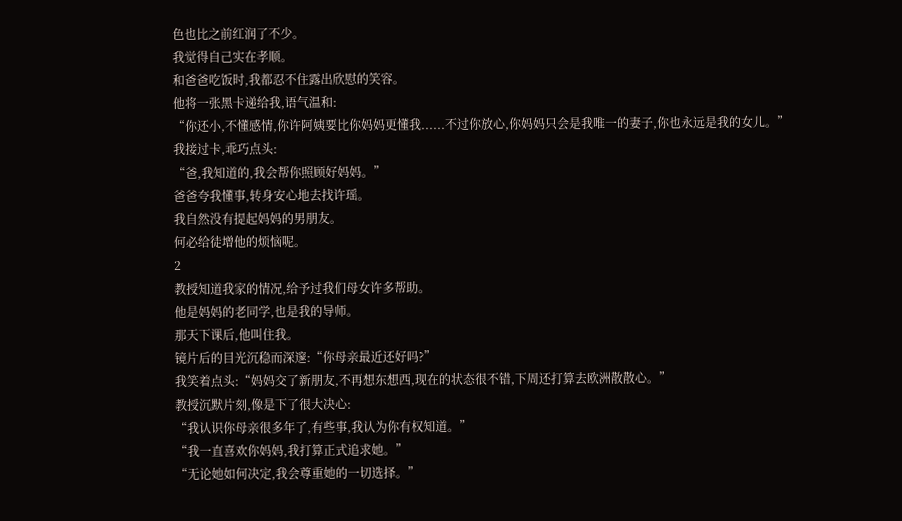色也比之前红润了不少。
我觉得自己实在孝顺。
和爸爸吃饭时,我都忍不住露出欣慰的笑容。
他将一张黑卡递给我,语气温和:
“你还小,不懂感情,你许阿姨要比你妈妈更懂我......不过你放心,你妈妈只会是我唯一的妻子,你也永远是我的女儿。”
我接过卡,乖巧点头:
“爸,我知道的,我会帮你照顾好妈妈。”
爸爸夸我懂事,转身安心地去找许瑶。
我自然没有提起妈妈的男朋友。
何必给徒增他的烦恼呢。
2
教授知道我家的情况,给予过我们母女许多帮助。
他是妈妈的老同学,也是我的导师。
那天下课后,他叫住我。
镜片后的目光沉稳而深邃:“你母亲最近还好吗?”
我笑着点头:“妈妈交了新朋友,不再想东想西,现在的状态很不错,下周还打算去欧洲散散心。”
教授沉默片刻,像是下了很大决心:
“我认识你母亲很多年了,有些事,我认为你有权知道。”
“我一直喜欢你妈妈,我打算正式追求她。”
“无论她如何决定,我会尊重她的一切选择。”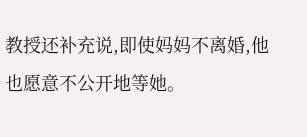教授还补充说,即使妈妈不离婚,他也愿意不公开地等她。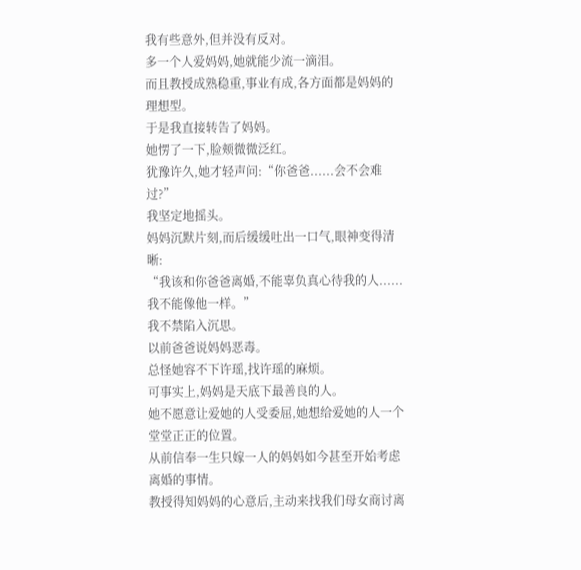我有些意外,但并没有反对。
多一个人爱妈妈,她就能少流一滴泪。
而且教授成熟稳重,事业有成,各方面都是妈妈的理想型。
于是我直接转告了妈妈。
她愣了一下,脸颊微微泛红。
犹豫许久,她才轻声问:“你爸爸......会不会难过?”
我坚定地摇头。
妈妈沉默片刻,而后缓缓吐出一口气,眼神变得清晰:
“我该和你爸爸离婚,不能辜负真心待我的人......我不能像他一样。”
我不禁陷入沉思。
以前爸爸说妈妈恶毒。
总怪她容不下许瑶,找许瑶的麻烦。
可事实上,妈妈是天底下最善良的人。
她不愿意让爱她的人受委屈,她想给爱她的人一个堂堂正正的位置。
从前信奉一生只嫁一人的妈妈如今甚至开始考虑离婚的事情。
教授得知妈妈的心意后,主动来找我们母女商讨离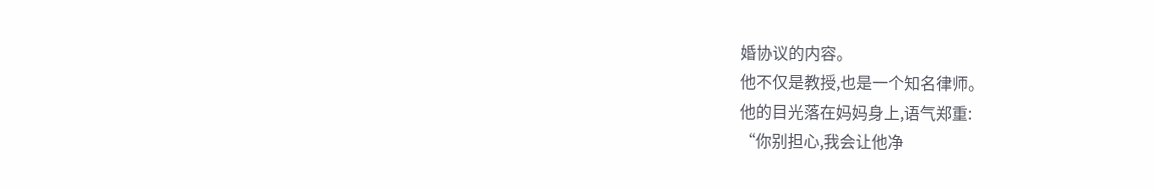婚协议的内容。
他不仅是教授,也是一个知名律师。
他的目光落在妈妈身上,语气郑重:
“你别担心,我会让他净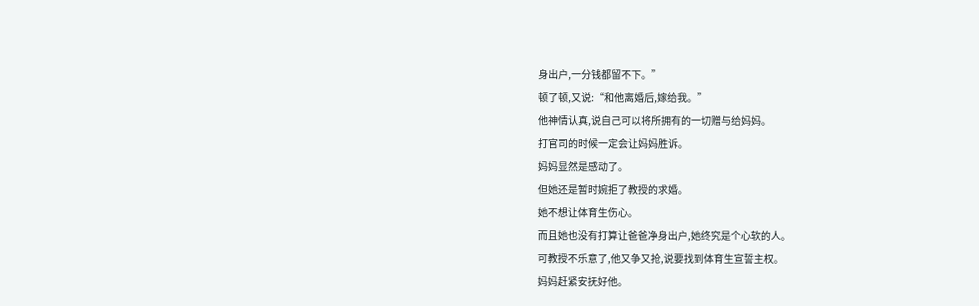身出户,一分钱都留不下。”
顿了顿,又说:“和他离婚后,嫁给我。”
他神情认真,说自己可以将所拥有的一切赠与给妈妈。
打官司的时候一定会让妈妈胜诉。
妈妈显然是感动了。
但她还是暂时婉拒了教授的求婚。
她不想让体育生伤心。
而且她也没有打算让爸爸净身出户,她终究是个心软的人。
可教授不乐意了,他又争又抢,说要找到体育生宣誓主权。
妈妈赶紧安抚好他。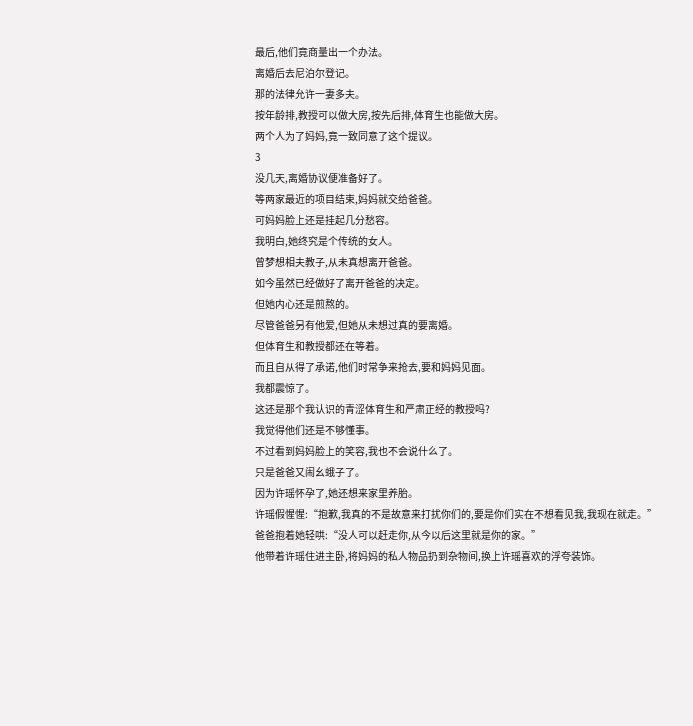最后,他们竟商量出一个办法。
离婚后去尼泊尔登记。
那的法律允许一妻多夫。
按年龄排,教授可以做大房,按先后排,体育生也能做大房。
两个人为了妈妈,竟一致同意了这个提议。
3
没几天,离婚协议便准备好了。
等两家最近的项目结束,妈妈就交给爸爸。
可妈妈脸上还是挂起几分愁容。
我明白,她终究是个传统的女人。
曾梦想相夫教子,从未真想离开爸爸。
如今虽然已经做好了离开爸爸的决定。
但她内心还是煎熬的。
尽管爸爸另有他爱,但她从未想过真的要离婚。
但体育生和教授都还在等着。
而且自从得了承诺,他们时常争来抢去,要和妈妈见面。
我都震惊了。
这还是那个我认识的青涩体育生和严肃正经的教授吗?
我觉得他们还是不够懂事。
不过看到妈妈脸上的笑容,我也不会说什么了。
只是爸爸又闹幺蛾子了。
因为许瑶怀孕了,她还想来家里养胎。
许瑶假惺惺:“抱歉,我真的不是故意来打扰你们的,要是你们实在不想看见我,我现在就走。”
爸爸抱着她轻哄:“没人可以赶走你,从今以后这里就是你的家。”
他带着许瑶住进主卧,将妈妈的私人物品扔到杂物间,换上许瑶喜欢的浮夸装饰。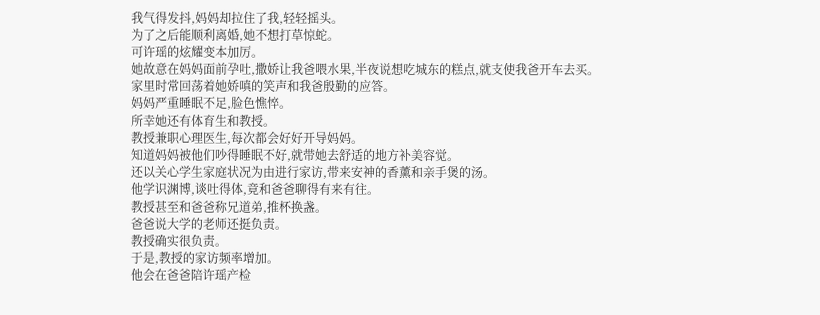我气得发抖,妈妈却拉住了我,轻轻摇头。
为了之后能顺利离婚,她不想打草惊蛇。
可许瑶的炫耀变本加厉。
她故意在妈妈面前孕吐,撒娇让我爸喂水果,半夜说想吃城东的糕点,就支使我爸开车去买。
家里时常回荡着她娇嗔的笑声和我爸殷勤的应答。
妈妈严重睡眠不足,脸色憔悴。
所幸她还有体育生和教授。
教授兼职心理医生,每次都会好好开导妈妈。
知道妈妈被他们吵得睡眠不好,就带她去舒适的地方补美容觉。
还以关心学生家庭状况为由进行家访,带来安神的香薰和亲手煲的汤。
他学识渊博,谈吐得体,竟和爸爸聊得有来有往。
教授甚至和爸爸称兄道弟,推杯换盏。
爸爸说大学的老师还挺负责。
教授确实很负责。
于是,教授的家访频率增加。
他会在爸爸陪许瑶产检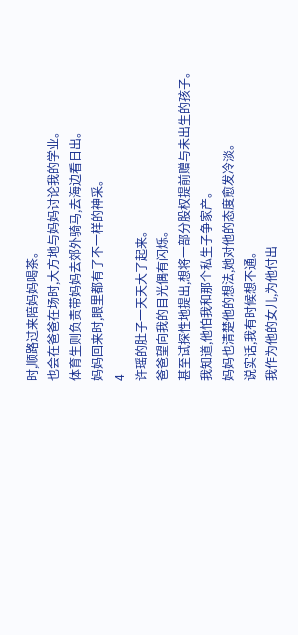时,顺路过来陪妈妈喝茶。
也会在爸爸在场时,大方地与妈妈讨论我的学业。
体育生则负责带妈妈去郊外骑马,去海边看日出。
妈妈回来时,眼里都有了不一样的神采。
4
许瑶的肚子一天天大了起来。
爸爸望向我的目光偶有闪烁。
甚至试探性地提出,想将一部分股权提前赠与未出生的孩子。
我知道,他怕我和那个私生子争家产。
妈妈也清楚他的想法,她对他的态度愈发冷淡。
说实话,我有时候想不通。
我作为他的女儿,为他付出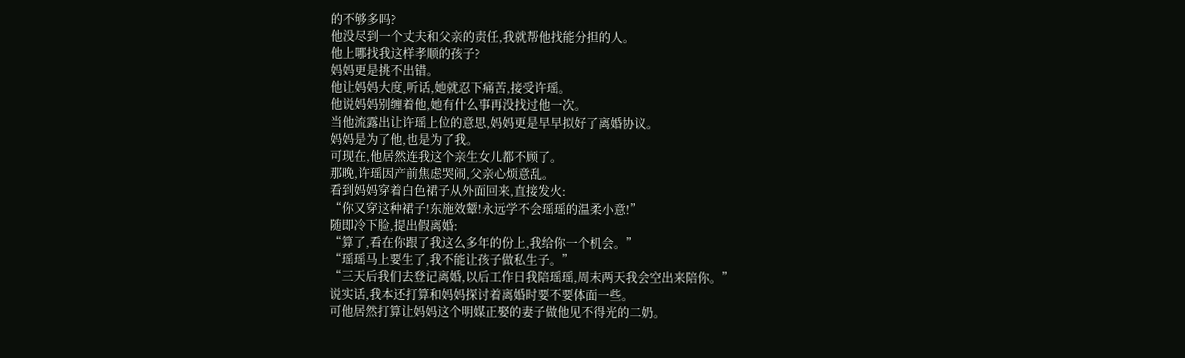的不够多吗?
他没尽到一个丈夫和父亲的责任,我就帮他找能分担的人。
他上哪找我这样孝顺的孩子?
妈妈更是挑不出错。
他让妈妈大度,听话,她就忍下痛苦,接受许瑶。
他说妈妈别缠着他,她有什么事再没找过他一次。
当他流露出让许瑶上位的意思,妈妈更是早早拟好了离婚协议。
妈妈是为了他,也是为了我。
可现在,他居然连我这个亲生女儿都不顾了。
那晚,许瑶因产前焦虑哭闹,父亲心烦意乱。
看到妈妈穿着白色裙子从外面回来,直接发火:
“你又穿这种裙子!东施效颦!永远学不会瑶瑶的温柔小意!”
随即冷下脸,提出假离婚:
“算了,看在你跟了我这么多年的份上,我给你一个机会。”
“瑶瑶马上要生了,我不能让孩子做私生子。”
“三天后我们去登记离婚,以后工作日我陪瑶瑶,周末两天我会空出来陪你。”
说实话,我本还打算和妈妈探讨着离婚时要不要体面一些。
可他居然打算让妈妈这个明媒正娶的妻子做他见不得光的二奶。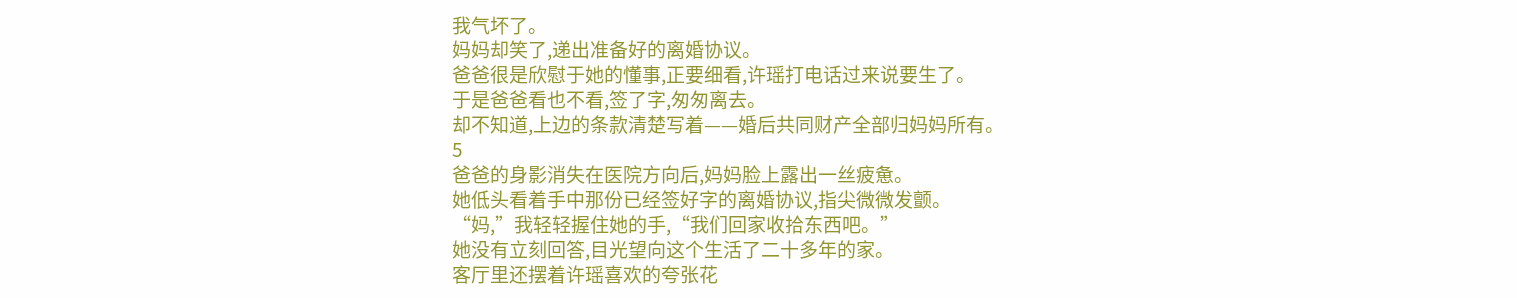我气坏了。
妈妈却笑了,递出准备好的离婚协议。
爸爸很是欣慰于她的懂事,正要细看,许瑶打电话过来说要生了。
于是爸爸看也不看,签了字,匆匆离去。
却不知道,上边的条款清楚写着——婚后共同财产全部归妈妈所有。
5
爸爸的身影消失在医院方向后,妈妈脸上露出一丝疲惫。
她低头看着手中那份已经签好字的离婚协议,指尖微微发颤。
“妈,”我轻轻握住她的手,“我们回家收拾东西吧。”
她没有立刻回答,目光望向这个生活了二十多年的家。
客厅里还摆着许瑶喜欢的夸张花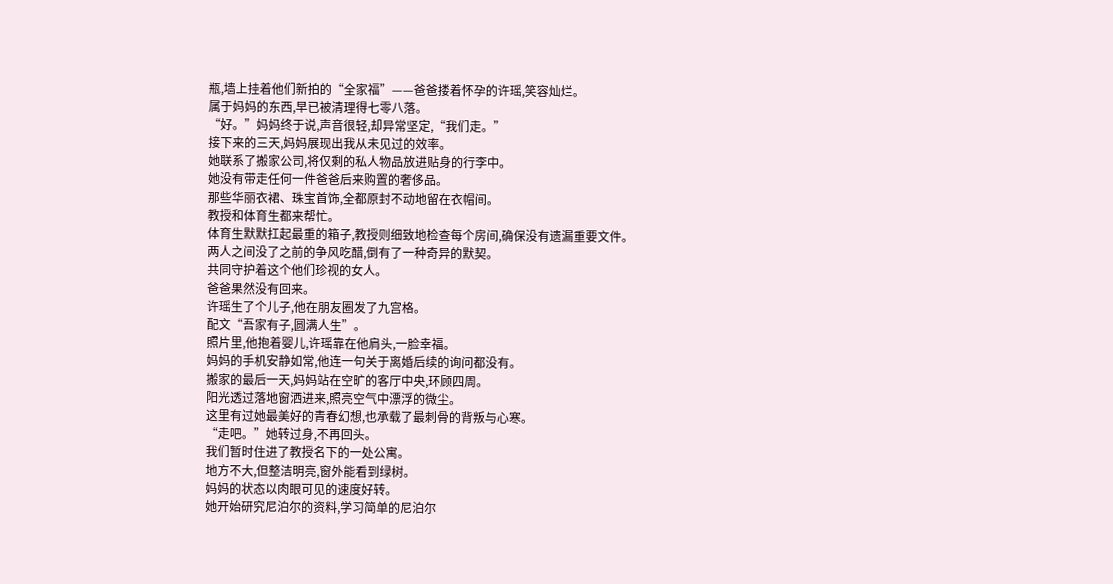瓶,墙上挂着他们新拍的“全家福”——爸爸搂着怀孕的许瑶,笑容灿烂。
属于妈妈的东西,早已被清理得七零八落。
“好。”妈妈终于说,声音很轻,却异常坚定,“我们走。”
接下来的三天,妈妈展现出我从未见过的效率。
她联系了搬家公司,将仅剩的私人物品放进贴身的行李中。
她没有带走任何一件爸爸后来购置的奢侈品。
那些华丽衣裙、珠宝首饰,全都原封不动地留在衣帽间。
教授和体育生都来帮忙。
体育生默默扛起最重的箱子,教授则细致地检查每个房间,确保没有遗漏重要文件。
两人之间没了之前的争风吃醋,倒有了一种奇异的默契。
共同守护着这个他们珍视的女人。
爸爸果然没有回来。
许瑶生了个儿子,他在朋友圈发了九宫格。
配文“吾家有子,圆满人生”。
照片里,他抱着婴儿,许瑶靠在他肩头,一脸幸福。
妈妈的手机安静如常,他连一句关于离婚后续的询问都没有。
搬家的最后一天,妈妈站在空旷的客厅中央,环顾四周。
阳光透过落地窗洒进来,照亮空气中漂浮的微尘。
这里有过她最美好的青春幻想,也承载了最刺骨的背叛与心寒。
“走吧。”她转过身,不再回头。
我们暂时住进了教授名下的一处公寓。
地方不大,但整洁明亮,窗外能看到绿树。
妈妈的状态以肉眼可见的速度好转。
她开始研究尼泊尔的资料,学习简单的尼泊尔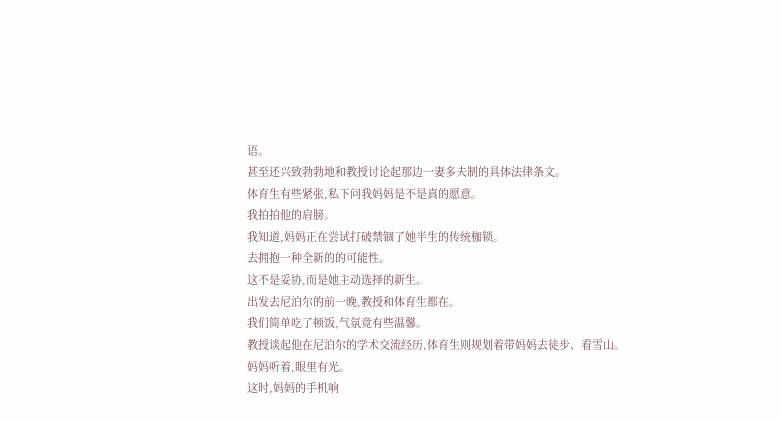语。
甚至还兴致勃勃地和教授讨论起那边一妻多夫制的具体法律条文。
体育生有些紧张,私下问我妈妈是不是真的愿意。
我拍拍他的肩膀。
我知道,妈妈正在尝试打破禁锢了她半生的传统枷锁。
去拥抱一种全新的的可能性。
这不是妥协,而是她主动选择的新生。
出发去尼泊尔的前一晚,教授和体育生都在。
我们简单吃了顿饭,气氛竟有些温馨。
教授谈起他在尼泊尔的学术交流经历,体育生则规划着带妈妈去徒步、看雪山。
妈妈听着,眼里有光。
这时,妈妈的手机响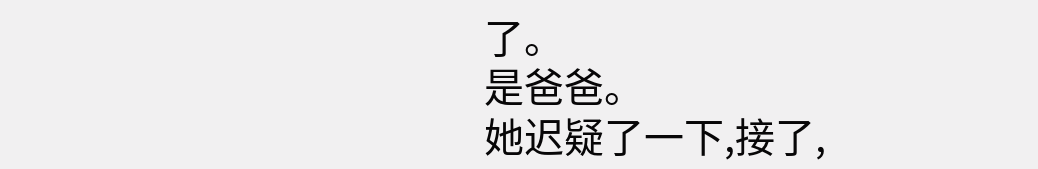了。
是爸爸。
她迟疑了一下,接了,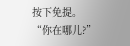按下免提。
“你在哪儿?”